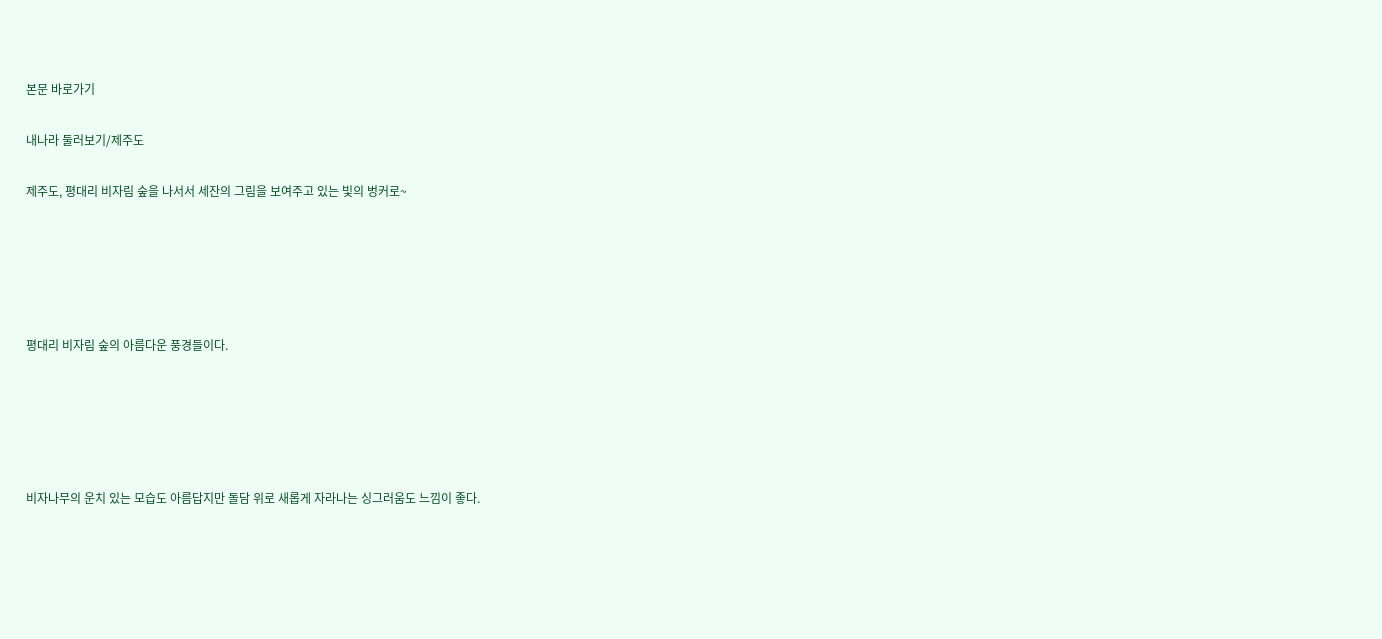본문 바로가기

내나라 둘러보기/제주도

제주도, 평대리 비자림 숲을 나서서 세잔의 그림을 보여주고 있는 빛의 벙커로~





평대리 비자림 숲의 아름다운 풍경들이다.





비자나무의 운치 있는 모습도 아름답지만 돌담 위로 새롭게 자라나는 싱그러움도 느낌이 좋다.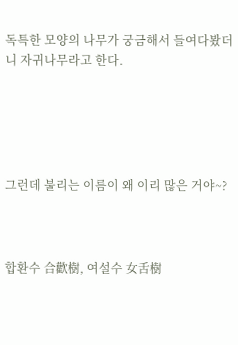독특한 모양의 나무가 궁금해서 들여다봤더니 자귀나무라고 한다.





그런데 불리는 이름이 왜 이리 많은 거야~?



합환수 合歡樹, 여설수 女舌樹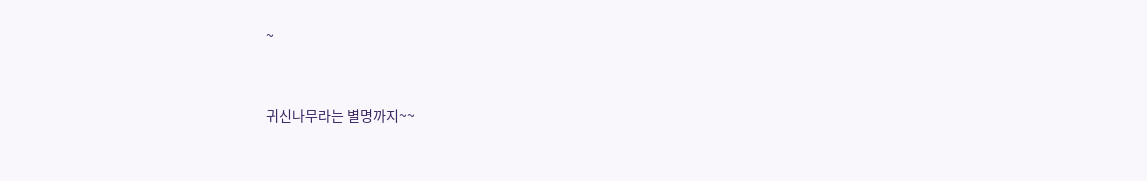~



귀신나무라는 별명까지~~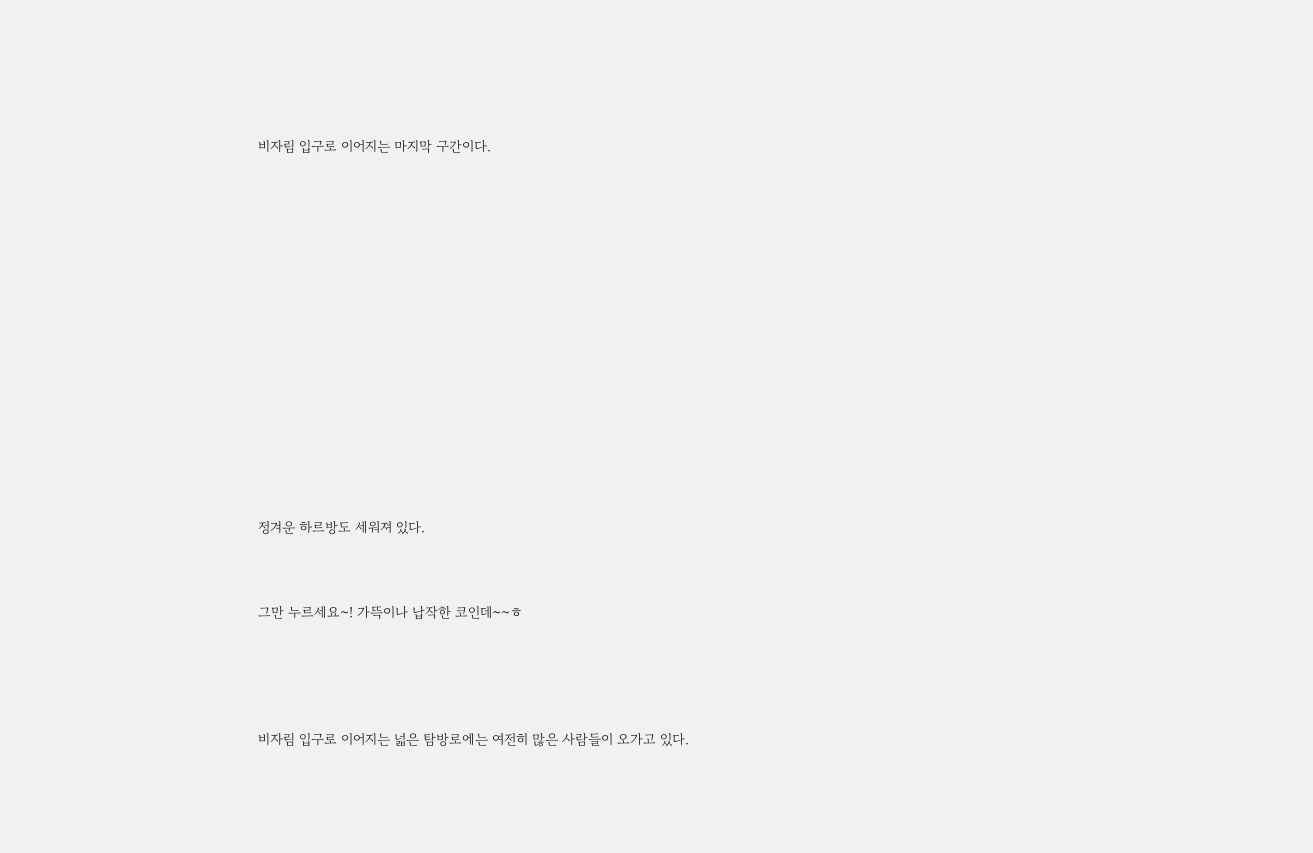비자림 입구로 이어지는 마지막 구간이다.

















정겨운 하르방도 세워져 있다.



그만 누르세요~! 가뜩이나 납작한 코인데~~ㅎ





비자림 입구로 이어지는 넓은 탐방로에는 여전히 많은 사람들이 오가고 있다.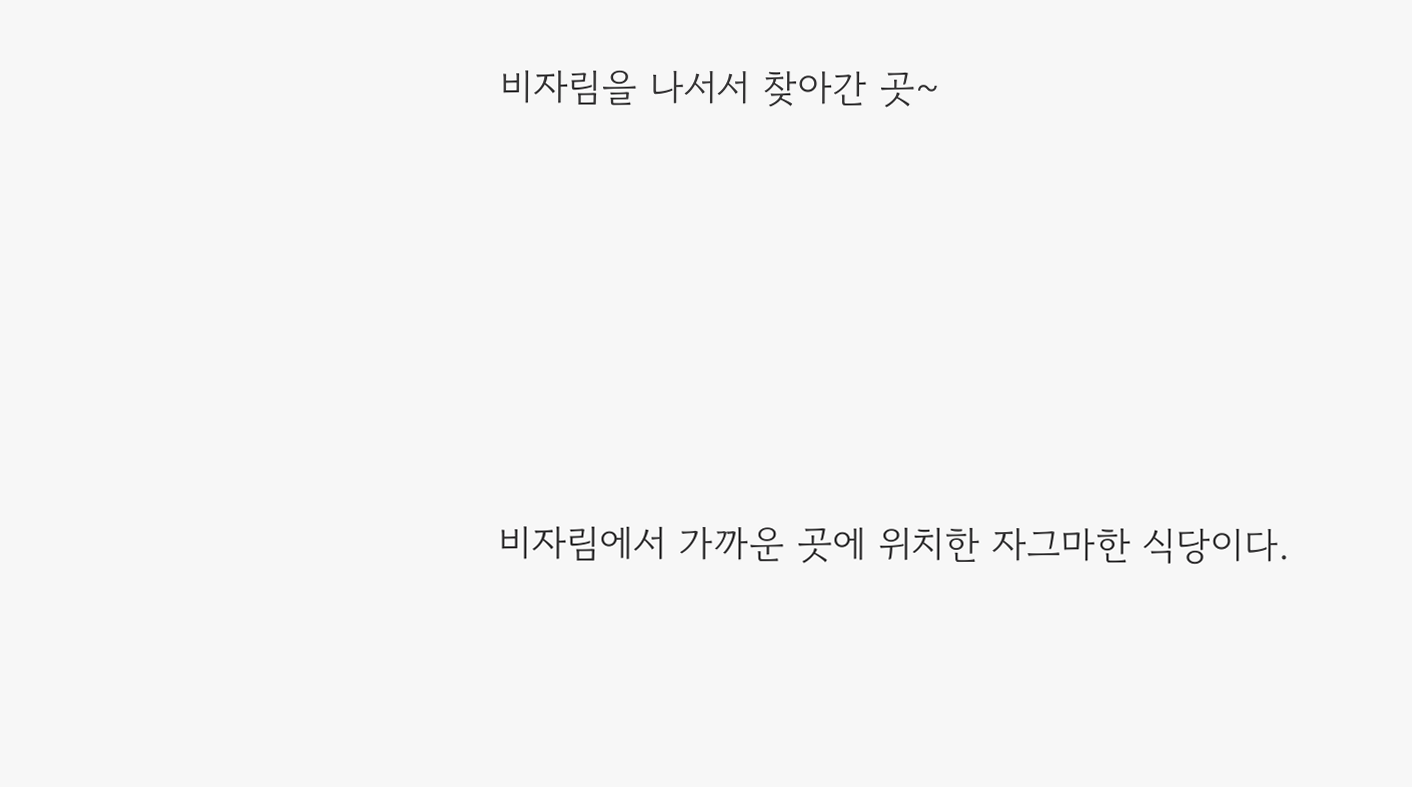비자림을 나서서 찾아간 곳~





비자림에서 가까운 곳에 위치한 자그마한 식당이다.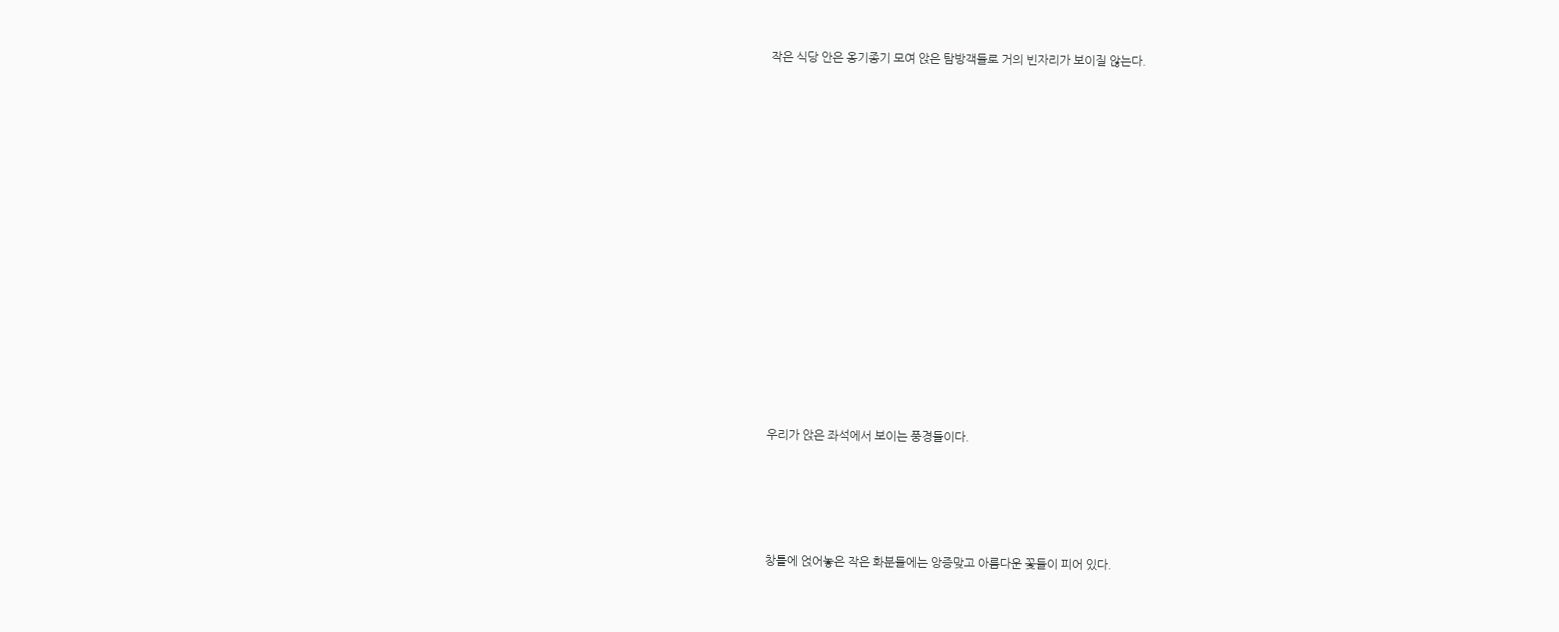작은 식당 안은 옹기종기 모여 앉은 탐방객들로 거의 빈자리가 보이질 않는다.

















우리가 앉은 좌석에서 보이는 풍경들이다.





창틀에 얹어놓은 작은 화분들에는 앙증맞고 아름다운 꽃들이 피어 있다.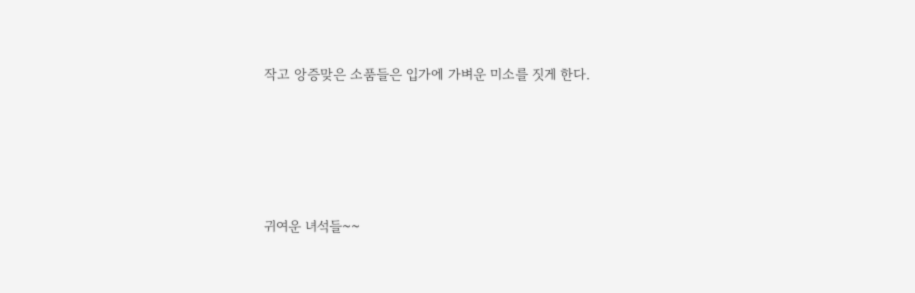작고 앙증맞은 소품들은 입가에 가벼운 미소를 짓게 한다.





귀여운 녀석들~~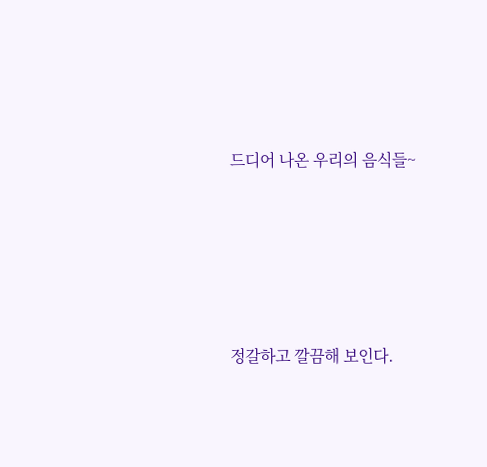드디어 나온 우리의 음식들~





정갈하고 깔끔해 보인다.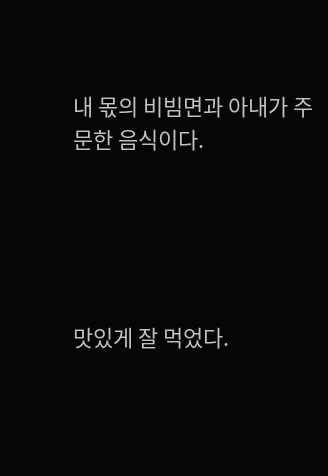내 몫의 비빔면과 아내가 주문한 음식이다.





맛있게 잘 먹었다.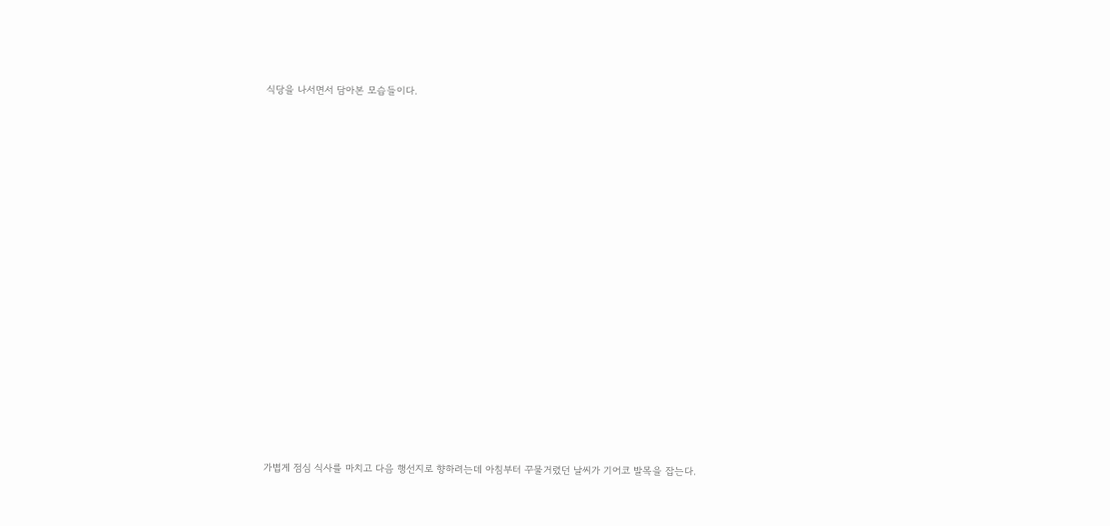식당을 나서면서 담아본 모습들이다.

















가볍게 점심 식사를 마치고 다음 행선지로 향하려는데 아침부터 꾸물거렸던 날씨가 기어코 발목을 잡는다.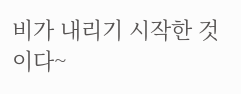비가 내리기 시작한 것이다~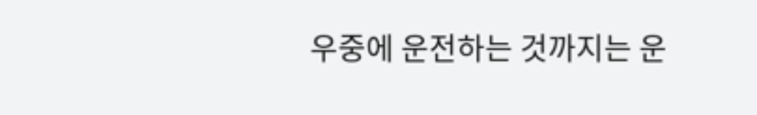우중에 운전하는 것까지는 운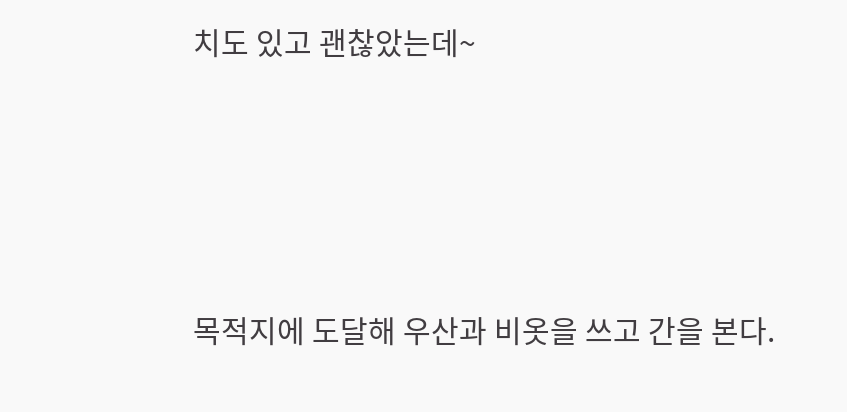치도 있고 괜찮았는데~





목적지에 도달해 우산과 비옷을 쓰고 간을 본다.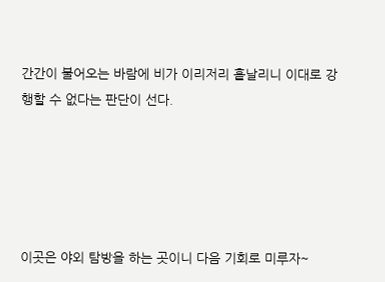간간이 불어오는 바람에 비가 이리저리 흩날리니 이대로 강행할 수 없다는 판단이 선다.





이곳은 야외 탐방을 하는 곳이니 다음 기회로 미루자~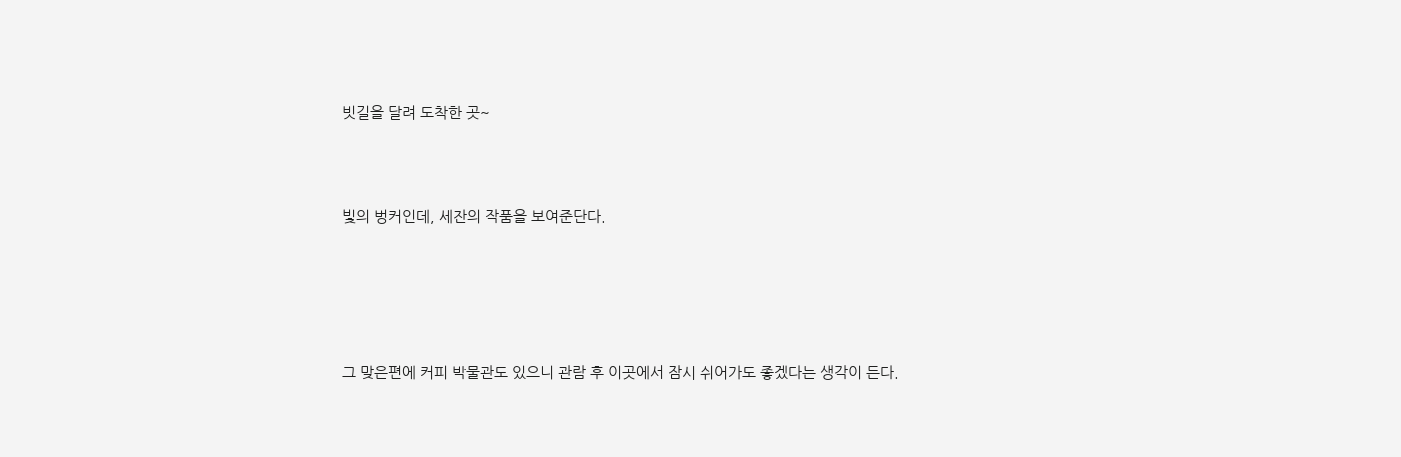빗길을 달려 도착한 곳~



빛의 벙커인데, 세잔의 작품을 보여준단다.





그 맞은편에 커피 박물관도 있으니 관람 후 이곳에서 잠시 쉬어가도 좋겠다는 생각이 든다.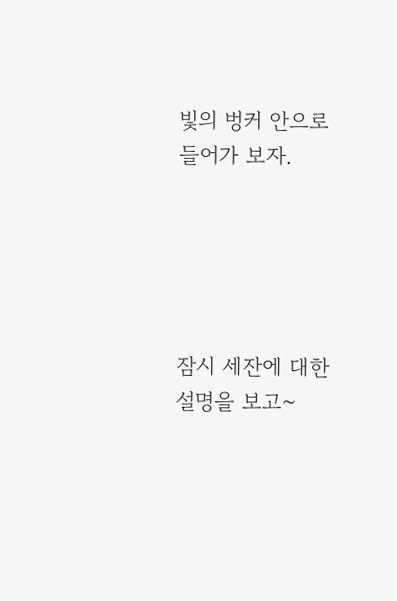빛의 벙커 안으로 들어가 보자.





잠시 세잔에 대한 설명을 보고~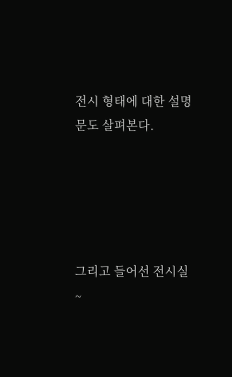전시 형태에 대한 설명문도 살펴본다.





그리고 들어선 전시실~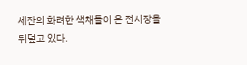세잔의 화려한 색채들이 온 전시장을 뒤덮고 있다.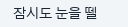잠시도 눈을 뗄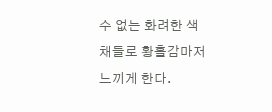수 없는 화려한 색채들로 황홀감마저 느끼게 한다.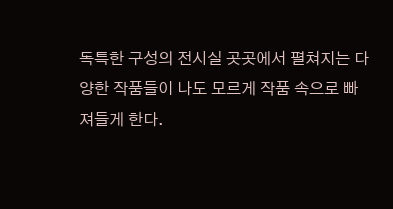독특한 구성의 전시실 곳곳에서 펼쳐지는 다양한 작품들이 나도 모르게 작품 속으로 빠져들게 한다.